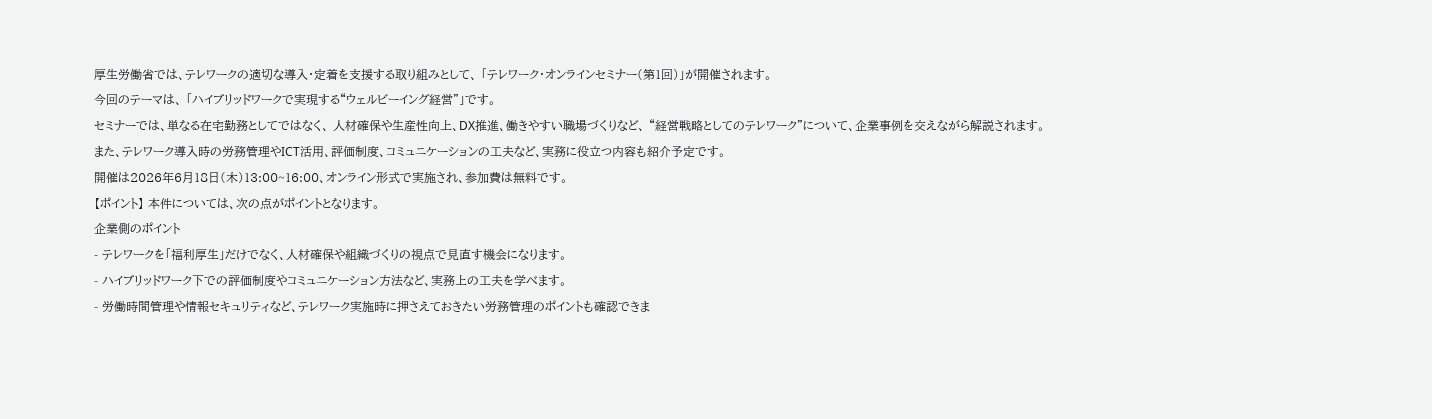厚生労働省では、テレワークの適切な導入・定着を支援する取り組みとして、 「テレワーク・オンラインセミナー(第1回)」が開催されます。
今回のテーマは、 「ハイブリッドワークで実現する“ウェルビーイング経営”」です。
セミナーでは、単なる在宅勤務としてではなく、 人材確保や生産性向上、DX推進、働きやすい職場づくりなど、 “経営戦略としてのテレワーク”について、企業事例を交えながら解説されます。
また、テレワーク導入時の労務管理やICT活用、評価制度、コミュニケーションの工夫など、実務に役立つ内容も紹介予定です。
開催は2026年6月18日(木)13:00~16:00、オンライン形式で実施され、参加費は無料です。
【ポイント】 本件については、次の点がポイントとなります。
企業側のポイント
- テレワークを「福利厚生」だけでなく、人材確保や組織づくりの視点で見直す機会になります。
- ハイブリッドワーク下での評価制度やコミュニケーション方法など、実務上の工夫を学べます。
- 労働時間管理や情報セキュリティなど、テレワーク実施時に押さえておきたい労務管理のポイントも確認できま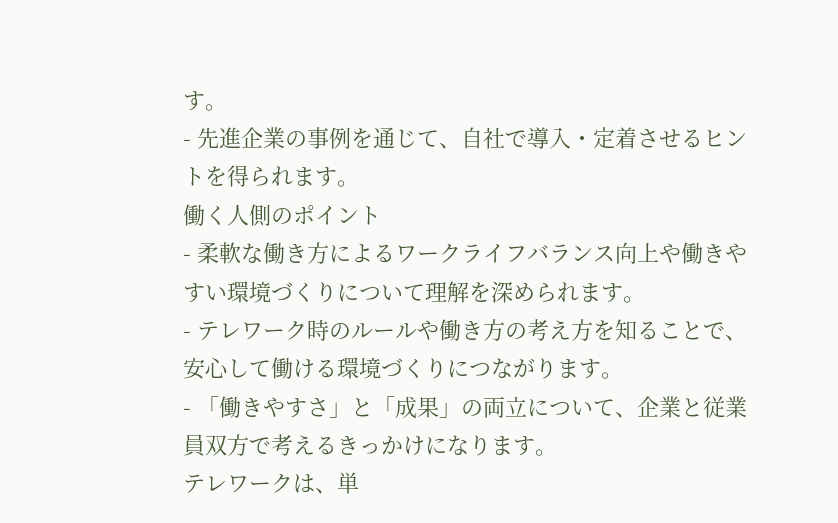す。
- 先進企業の事例を通じて、自社で導入・定着させるヒントを得られます。
働く人側のポイント
- 柔軟な働き方によるワークライフバランス向上や働きやすい環境づくりについて理解を深められます。
- テレワーク時のルールや働き方の考え方を知ることで、安心して働ける環境づくりにつながります。
- 「働きやすさ」と「成果」の両立について、企業と従業員双方で考えるきっかけになります。
テレワークは、単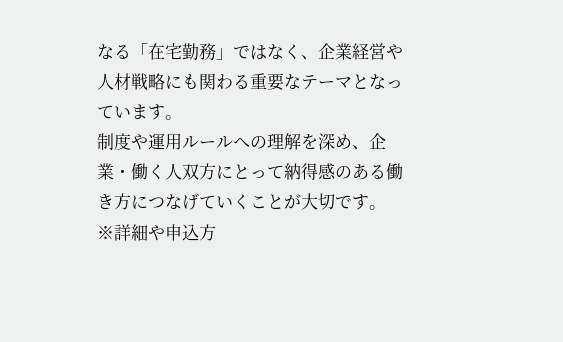なる「在宅勤務」ではなく、企業経営や人材戦略にも関わる重要なテーマとなっています。
制度や運用ルールへの理解を深め、企業・働く人双方にとって納得感のある働き方につなげていくことが大切です。
※詳細や申込方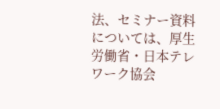法、セミナー資料については、厚生労働省・日本テレワーク協会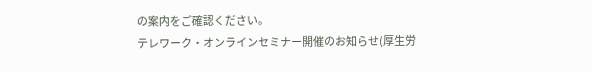の案内をご確認ください。
テレワーク・オンラインセミナー開催のお知らせ(厚生労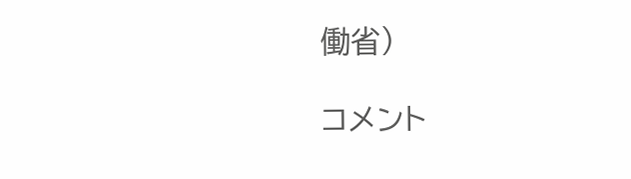働省)

コメント